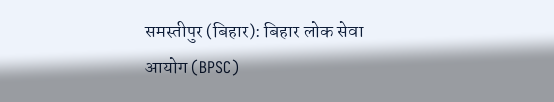समस्तीपुर (बिहार): बिहार लोक सेवा आयोग (BPSC)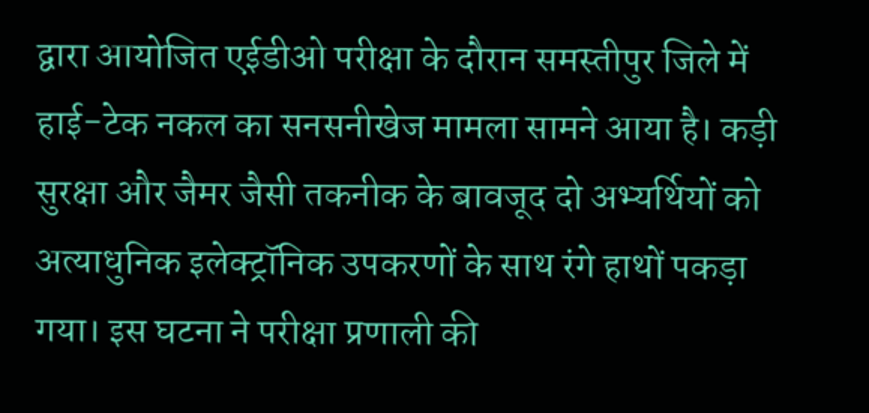द्वारा आयोजित एईडीओ परीक्षा के दौरान समस्तीपुर जिले में हाई-टेक नकल का सनसनीखेज मामला सामने आया है। कड़ी सुरक्षा और जैमर जैसी तकनीक के बावजूद दो अभ्यर्थियों को अत्याधुनिक इलेक्ट्रॉनिक उपकरणों के साथ रंगे हाथों पकड़ा गया। इस घटना ने परीक्षा प्रणाली की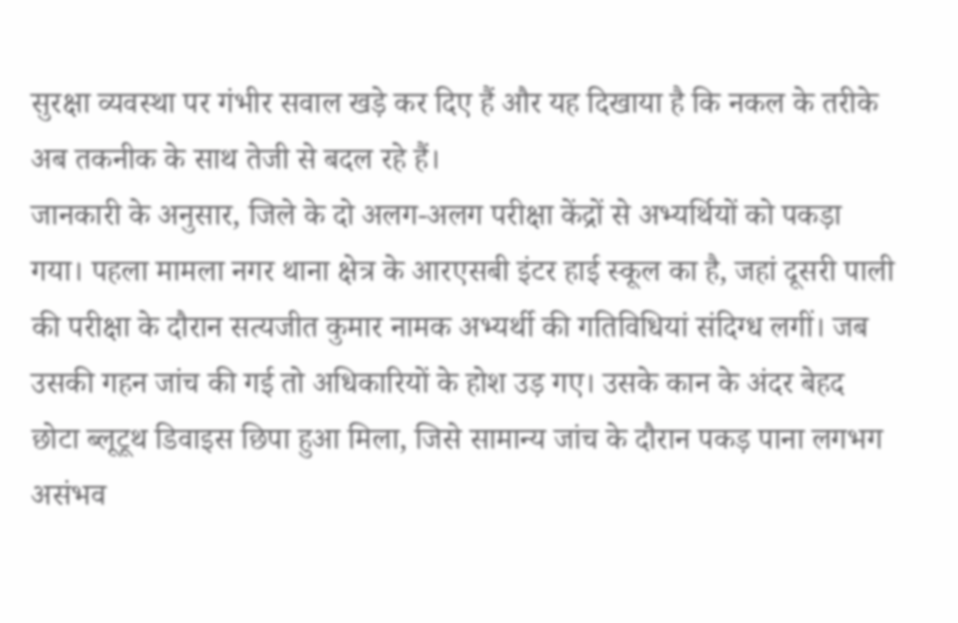सुरक्षा व्यवस्था पर गंभीर सवाल खड़े कर दिए हैं और यह दिखाया है कि नकल के तरीके अब तकनीक के साथ तेजी से बदल रहे हैं।
जानकारी के अनुसार, जिले के दो अलग-अलग परीक्षा केंद्रों से अभ्यर्थियों को पकड़ा गया। पहला मामला नगर थाना क्षेत्र के आरएसबी इंटर हाई स्कूल का है, जहां दूसरी पाली की परीक्षा के दौरान सत्यजीत कुमार नामक अभ्यर्थी की गतिविधियां संदिग्ध लगीं। जब उसकी गहन जांच की गई तो अधिकारियों के होश उड़ गए। उसके कान के अंदर बेहद छोटा ब्लूटूथ डिवाइस छिपा हुआ मिला, जिसे सामान्य जांच के दौरान पकड़ पाना लगभग असंभव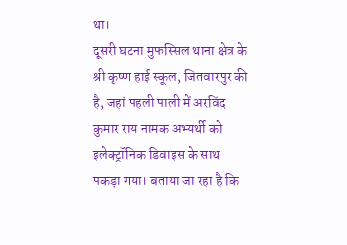था।
दूसरी घटना मुफस्सिल थाना क्षेत्र के श्री कृष्ण हाई स्कूल, जितवारपुर की है, जहां पहली पाली में अरविंद कुमार राय नामक अभ्यर्थी को इलेक्ट्रॉनिक डिवाइस के साथ पकड़ा गया। बताया जा रहा है कि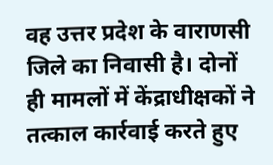वह उत्तर प्रदेश के वाराणसी जिले का निवासी है। दोनों ही मामलों में केंद्राधीक्षकों ने तत्काल कार्रवाई करते हुए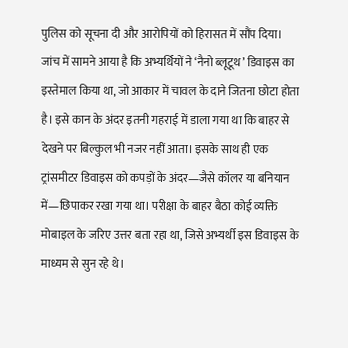पुलिस को सूचना दी और आरोपियों को हिरासत में सौंप दिया।
जांच में सामने आया है कि अभ्यर्थियों ने ‘नैनो ब्लूटूथ’ डिवाइस का इस्तेमाल किया था, जो आकार में चावल के दाने जितना छोटा होता है। इसे कान के अंदर इतनी गहराई में डाला गया था कि बाहर से देखने पर बिल्कुल भी नजर नहीं आता। इसके साथ ही एक ट्रांसमीटर डिवाइस को कपड़ों के अंदर—जैसे कॉलर या बनियान में—छिपाकर रखा गया था। परीक्षा के बाहर बैठा कोई व्यक्ति मोबाइल के जरिए उत्तर बता रहा था, जिसे अभ्यर्थी इस डिवाइस के माध्यम से सुन रहे थे।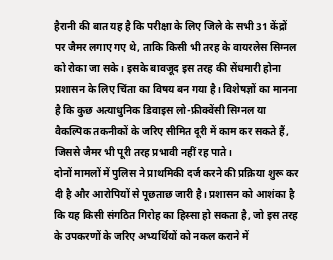हैरानी की बात यह है कि परीक्षा के लिए जिले के सभी 31 केंद्रों पर जैमर लगाए गए थे, ताकि किसी भी तरह के वायरलेस सिग्नल को रोका जा सके। इसके बावजूद इस तरह की सेंधमारी होना प्रशासन के लिए चिंता का विषय बन गया है। विशेषज्ञों का मानना है कि कुछ अत्याधुनिक डिवाइस लो-फ्रीक्वेंसी सिग्नल या वैकल्पिक तकनीकों के जरिए सीमित दूरी में काम कर सकते हैं, जिससे जैमर भी पूरी तरह प्रभावी नहीं रह पाते।
दोनों मामलों में पुलिस ने प्राथमिकी दर्ज करने की प्रक्रिया शुरू कर दी है और आरोपियों से पूछताछ जारी है। प्रशासन को आशंका है कि यह किसी संगठित गिरोह का हिस्सा हो सकता है, जो इस तरह के उपकरणों के जरिए अभ्यर्थियों को नकल कराने में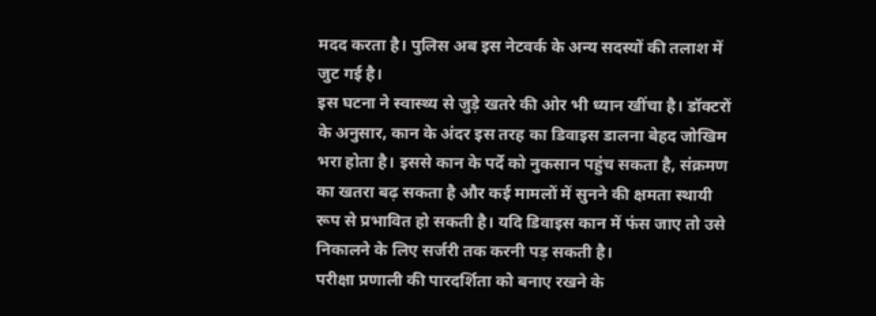मदद करता है। पुलिस अब इस नेटवर्क के अन्य सदस्यों की तलाश में जुट गई है।
इस घटना ने स्वास्थ्य से जुड़े खतरे की ओर भी ध्यान खींचा है। डॉक्टरों के अनुसार, कान के अंदर इस तरह का डिवाइस डालना बेहद जोखिम भरा होता है। इससे कान के पर्दे को नुकसान पहुंच सकता है, संक्रमण का खतरा बढ़ सकता है और कई मामलों में सुनने की क्षमता स्थायी रूप से प्रभावित हो सकती है। यदि डिवाइस कान में फंस जाए तो उसे निकालने के लिए सर्जरी तक करनी पड़ सकती है।
परीक्षा प्रणाली की पारदर्शिता को बनाए रखने के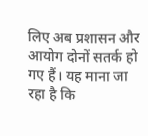लिए अब प्रशासन और आयोग दोनों सतर्क हो गए हैं। यह माना जा रहा है कि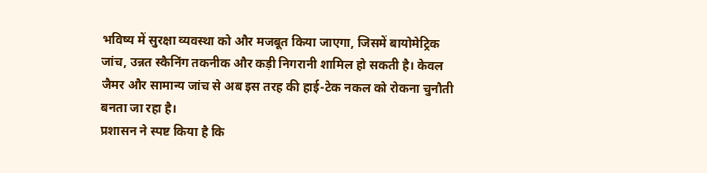भविष्य में सुरक्षा व्यवस्था को और मजबूत किया जाएगा, जिसमें बायोमेट्रिक जांच, उन्नत स्कैनिंग तकनीक और कड़ी निगरानी शामिल हो सकती है। केवल जैमर और सामान्य जांच से अब इस तरह की हाई-टेक नकल को रोकना चुनौती बनता जा रहा है।
प्रशासन ने स्पष्ट किया है कि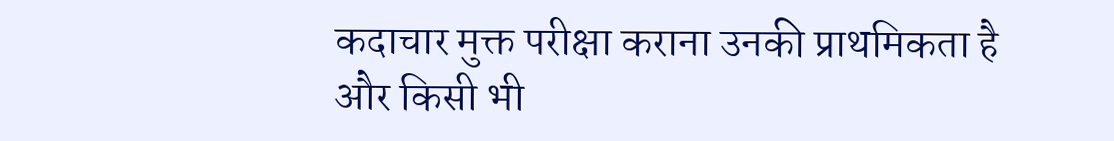कदाचार मुक्त परीक्षा कराना उनकी प्राथमिकता है और किसी भी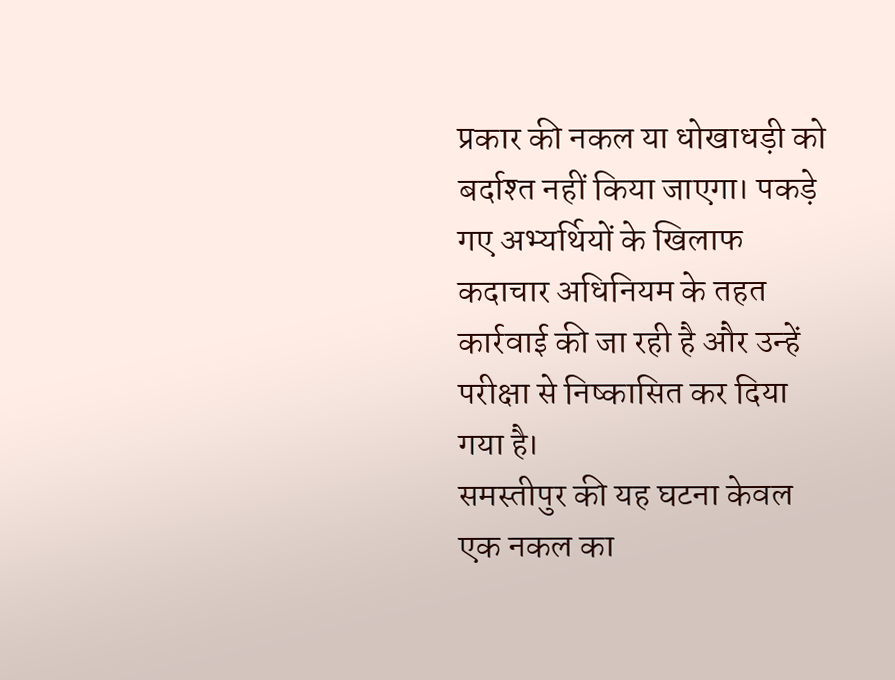प्रकार की नकल या धोखाधड़ी को बर्दाश्त नहीं किया जाएगा। पकड़े गए अभ्यर्थियों के खिलाफ कदाचार अधिनियम के तहत कार्रवाई की जा रही है और उन्हें परीक्षा से निष्कासित कर दिया गया है।
समस्तीपुर की यह घटना केवल एक नकल का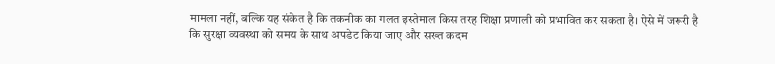मामला नहीं, बल्कि यह संकेत है कि तकनीक का गलत इस्तेमाल किस तरह शिक्षा प्रणाली को प्रभावित कर सकता है। ऐसे में जरूरी है कि सुरक्षा व्यवस्था को समय के साथ अपडेट किया जाए और सख्त कदम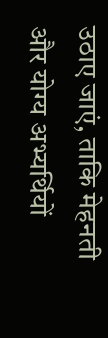उठाए जाएं, ताकि मेहनती और योग्य अभ्यर्थियों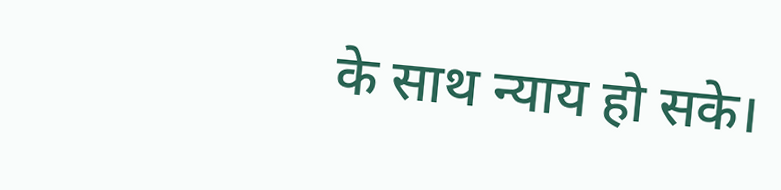के साथ न्याय हो सके।